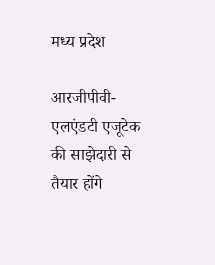मध्य प्रदेश

आरजीपीवी-एलएंडटी एजूटेक की साझेदारी से तैयार होंगे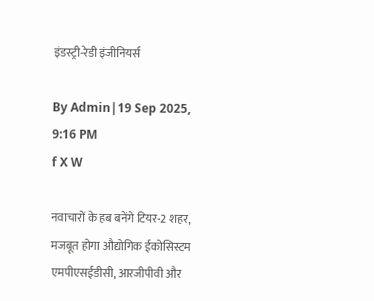इंडस्ट्री-रेडी इंजीनियर्स

By Admin|19 Sep 2025, 9:16 PM
f X W

नवाचारों के हब बनेंगे टियर-2 शहर, मजबूत होगा औद्योगिक ईकोसिस्टम
एमपीएसईडीसी, आरजीपीवी और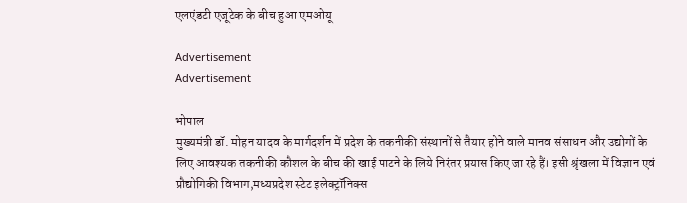एलएंडटी एजूटेक के बीच हुआ एमओयू

Advertisement
Advertisement

भोपाल
मुख्यमंत्री डॉ. मोहन यादव के मार्गदर्शन में प्रदेश के तकनीकी संस्थानों से तैयार होने वाले मानव संसाधन और उद्योगों के लिए आवश्यक तकनीकी कौशल के बीच की खाई पाटने के लिये निरंतर प्रयास किए जा रहे हैं। इसी श्रृंखला में विज्ञान एवं प्रौद्योगिकी विभाग,मध्यप्रदेश स्टेट इलेक्ट्रॉनिक्स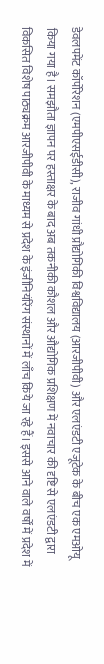डेवलपमेंट कॉर्पोरेशन (एमपीएसईडीसी), राजीव गांधी प्रौद्योगिकी विश्वविद्यालय (आरजीपीवी) और एलएंडटी एजूटेक के बीच एक एमओयू किया गया है। समझौता ज्ञापन पर हस्ताक्षर के बाद अब तकनीकी कौशल और औद्योगिक प्रशिक्षण में नवाचार की दृष्टि से एलएंडटी द्वारा विकसित विशेष पाठ्यक्रम आरजीपीवी के माध्यम से प्रदेश के इंजीनियंरिंग संस्थानों में लाँच किये जा रहे हैं। इससे आने वाले वर्षों में प्रदेश में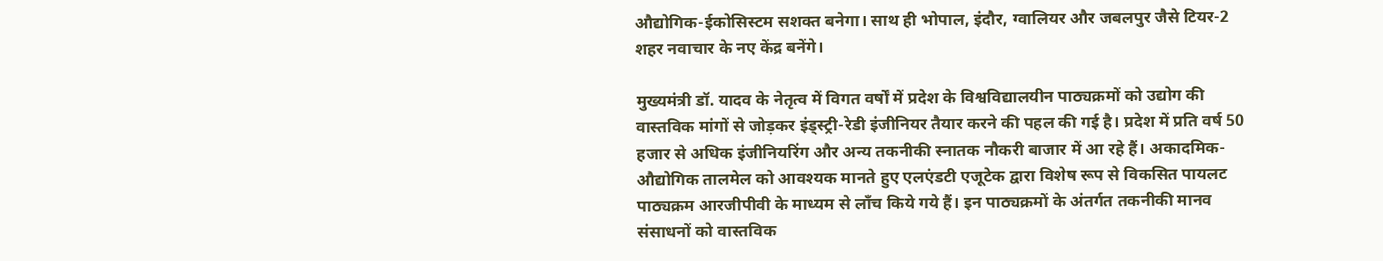औद्योगिक-ईकोसिस्टम सशक्त बनेगा। साथ ही भोपाल, इंदौर, ग्वालियर और जबलपुर जैसे टियर-2 शहर नवाचार के नए केंद्र बनेंगे।

मुख्यमंत्री डॉ. यादव के नेतृत्व में विगत वर्षों में प्रदेश के विश्वविद्यालयीन पाठ्यक्रमों को उद्योग की वास्तविक मांगों से जोड़कर इंड्स्ट्री-रेडी इंजीनियर तैयार करने की पहल की गई है। प्रदेश में प्रति वर्ष 50 हजार से अधिक इंजीनियरिंग और अन्य तकनीकी स्नातक नौकरी बाजार में आ रहे हैं। अकादमिक-औद्योगिक तालमेल को आवश्यक मानते हुए एलएंडटी एजूटेक द्वारा विशेष रूप से विकसित पायलट पाठ्यक्रम आरजीपीवी के माध्यम से लाँच किये गये हैं। इन पाठ्यक्रमों के अंतर्गत तकनीकी मानव संसाधनों को वास्तविक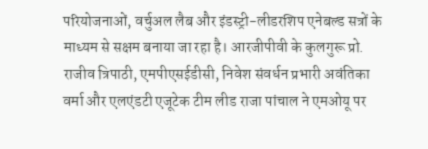परियोजनाओं, वर्चुअल लैब और इंडस्ट्री-लीडरशिप एनेबल्ड सत्रों के माध्यम से सक्षम बनाया जा रहा है। आरजीपीवी के कुलगुरू प्रो. राजीव त्रिपाठी, एमपीएसईडीसी, निवेश संवर्धन प्रभारी अवंतिका वर्मा और एलएंडटी एजूटेक टीम लीड राजा पांचाल ने एमओयू पर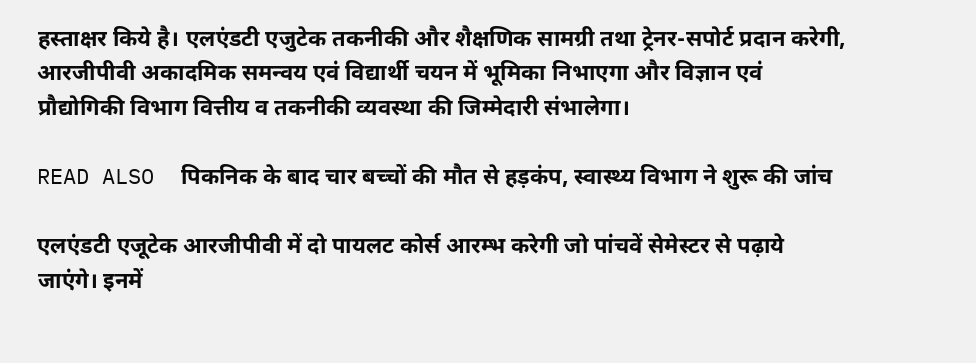हस्ताक्षर किये है। एलएंडटी एजुटेक तकनीकी और शैक्षणिक सामग्री तथा ट्रेनर-सपोर्ट प्रदान करेगी, आरजीपीवी अकादमिक समन्वय एवं विद्यार्थी चयन में भूमिका निभाएगा और विज्ञान एवं प्रौद्योगिकी विभाग वित्तीय व तकनीकी व्यवस्था की जिम्मेदारी संभालेगा।

READ ALSO  पिकनिक के बाद चार बच्चों की मौत से हड़कंप, स्वास्थ्य विभाग ने शुरू की जांच

एलएंडटी एजूटेक आरजीपीवी में दो पायलट कोर्स आरम्भ करेगी जो पांचवें सेमेस्टर से पढ़ाये जाएंगे। इनमें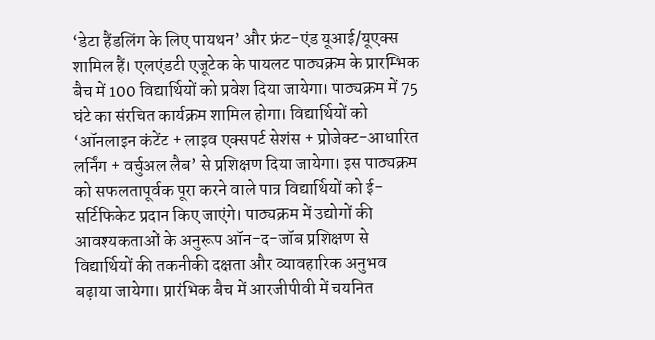‘डेटा हैंडलिंग के लिए पायथन’ और फ्रंट-एंड यूआई/यूएक्स शामिल हैं। एलएंडटी एजूटेक के पायलट पाठ्यक्रम के प्रारम्भिक बैच में 100 विद्यार्थियों को प्रवेश दिया जायेगा। पाठ्यक्रम में 75 घंटे का संरचित कार्यक्रम शामिल होगा। विद्यार्थियों को ‘ऑनलाइन कंटेंट + लाइव एक्सपर्ट सेशंस + प्रोजेक्ट-आधारित लर्निंग + वर्चुअल लैब’ से प्रशिक्षण दिया जायेगा। इस पाठ्यक्रम को सफलतापूर्वक पूरा करने वाले पात्र विद्यार्थियों को ई-सर्टिफिकेट प्रदान किए जाएंगे। पाठ्यक्रम में उद्योगों की आवश्यकताओं के अनुरूप ऑन-द-जॉब प्रशिक्षण से विद्यार्थियों की तकनीकी दक्षता और व्यावहारिक अनुभव बढ़ाया जायेगा। प्रारंभिक बैच में आरजीपीवी में चयनित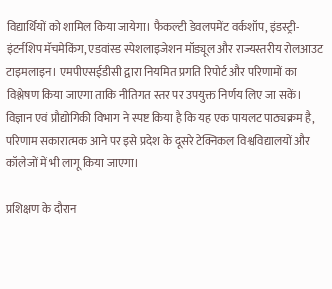विद्यार्थियों को शामिल किया जायेगा। फैकल्टी डेवलपमेंट वर्कशॉप, इंडस्ट्री-इंटर्नशिप मॅचमेकिंग, एडवांस्ड स्पेशलाइजेशन मॉड्यूल और राज्यस्तरीय रोलआउट टाइमलाइन। एमपीएसईडीसी द्वारा नियमित प्रगति रिपोर्ट और परिणामों का विश्लेषण किया जाएगा ताकि नीतिगत स्तर पर उपयुक्त निर्णय लिए जा सकें। विज्ञान एवं प्रौद्योगिकी विभाग ने स्पष्ट किया है कि यह एक पायलट पाठ्यक्रम है, परिणाम सकारात्मक आने पर इसे प्रदेश के दूसरे टेक्निकल विश्वविद्यालयों और कॉलेजों में भी लागू किया जाएगा।

प्रशिक्षण के दौरान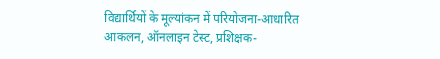विद्यार्थियों के मूल्यांकन में परियोजना-आधारित आकलन, ऑनलाइन टेस्ट, प्रशिक्षक-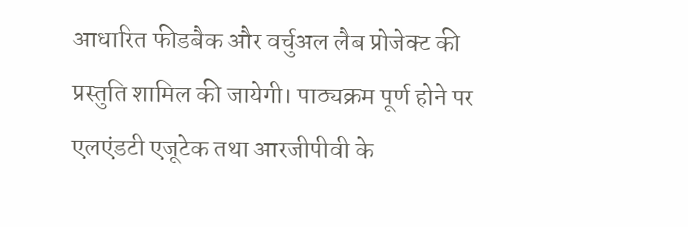आधारित फीडबैक और वर्चुअल लैब प्रोजेक्ट की प्रस्तुति शामिल की जायेगी। पाठ्यक्रम पूर्ण होने पर एलएंडटी एजूटेक तथा आरजीपीवी के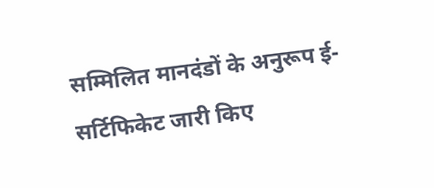सम्मिलित मानदंडों के अनुरूप ई-सर्टिफिकेट जारी किए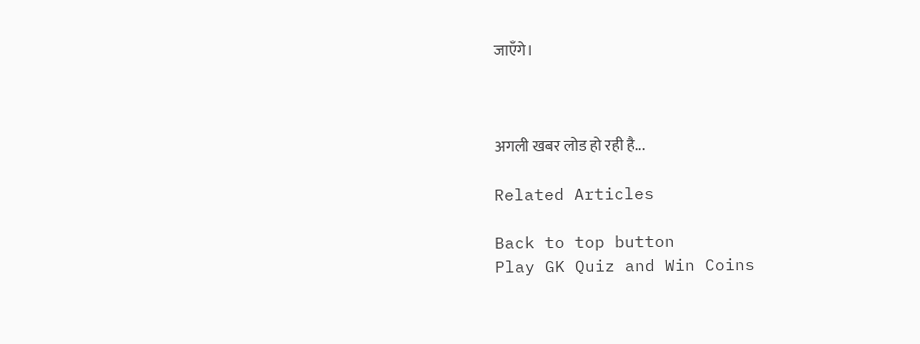जाएँगे।



अगली खबर लोड हो रही है...

Related Articles

Back to top button
Play GK Quiz and Win Coins